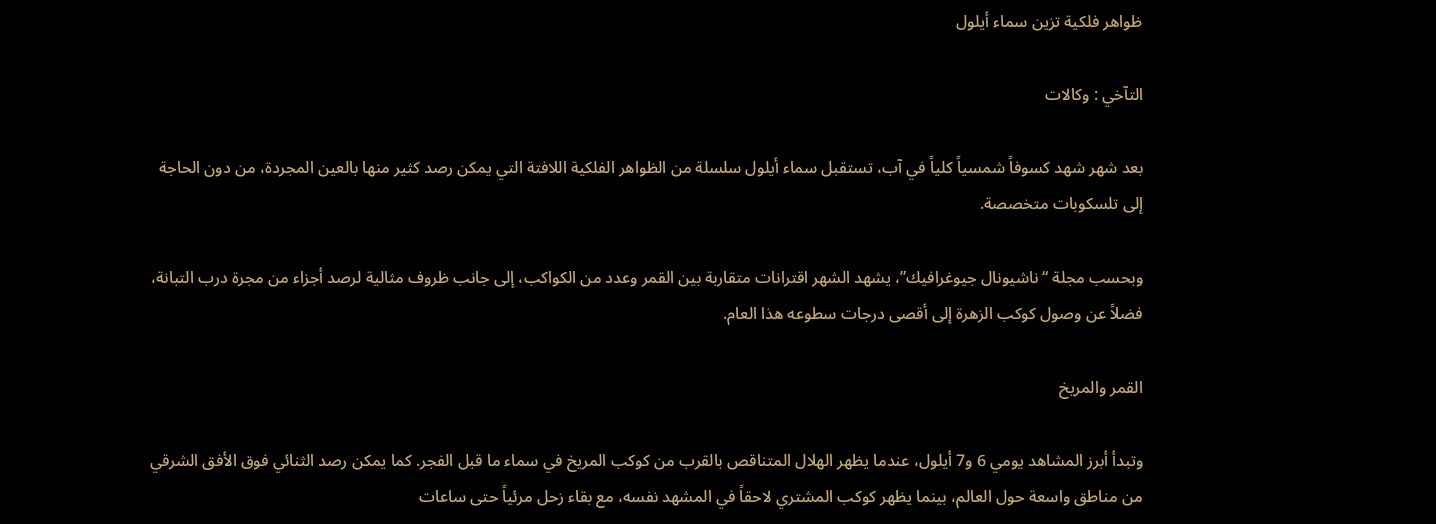ظواهر فلكية تزين سماء أيلول

التآخي : وكالات

بعد شهر شهد كسوفاً شمسياً كلياً في آب، تستقبل سماء أيلول سلسلة من الظواهر الفلكية اللافتة التي يمكن رصد كثير منها بالعين المجردة، من دون الحاجة إلى تلسكوبات متخصصة.

وبحسب مجلة “ناشيونال جيوغرافيك”، يشهد الشهر اقترانات متقاربة بين القمر وعدد من الكواكب، إلى جانب ظروف مثالية لرصد أجزاء من مجرة درب التبانة، فضلاً عن وصول كوكب الزهرة إلى أقصى درجات سطوعه هذا العام.

القمر والمريخ

وتبدأ أبرز المشاهد يومي 6 و7 أيلول، عندما يظهر الهلال المتناقص بالقرب من كوكب المريخ في سماء ما قبل الفجر. كما يمكن رصد الثنائي فوق الأفق الشرقي من مناطق واسعة حول العالم، بينما يظهر كوكب المشتري لاحقاً في المشهد نفسه، مع بقاء زحل مرئياً حتى ساعات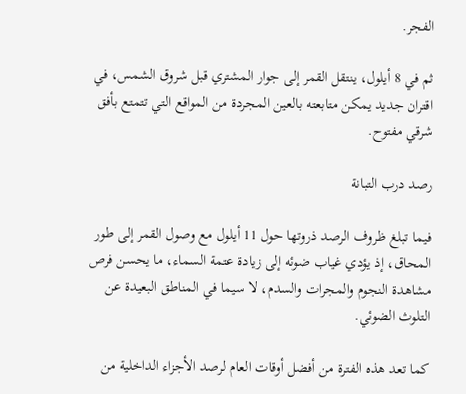الفجر.

ثم في 8 أيلول، ينتقل القمر إلى جوار المشتري قبل شروق الشمس، في اقتران جديد يمكن متابعته بالعين المجردة من المواقع التي تتمتع بأفق شرقي مفتوح.

رصد درب التبانة

فيما تبلغ ظروف الرصد ذروتها حول 11 أيلول مع وصول القمر إلى طور المحاق، إذ يؤدي غياب ضوئه إلى زيادة عتمة السماء، ما يحسن فرص مشاهدة النجوم والمجرات والسدم، لا سيما في المناطق البعيدة عن التلوث الضوئي.

كما تعد هذه الفترة من أفضل أوقات العام لرصد الأجزاء الداخلية من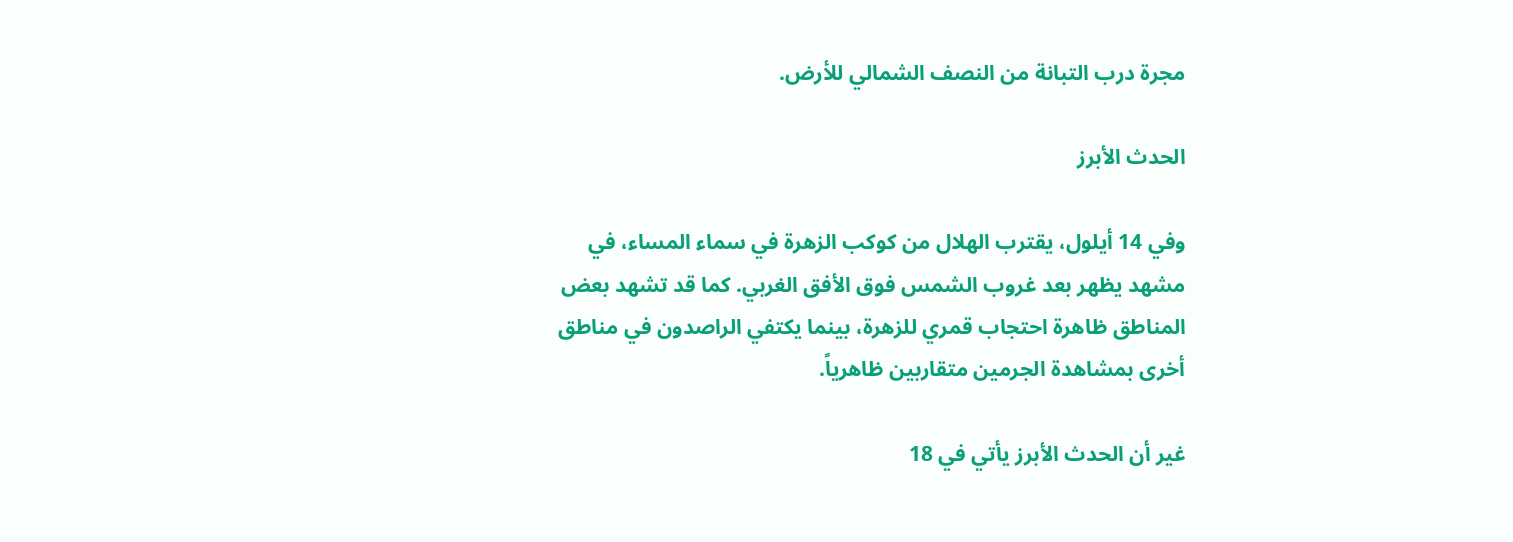مجرة درب التبانة من النصف الشمالي للأرض.

الحدث الأبرز

وفي 14 أيلول، يقترب الهلال من كوكب الزهرة في سماء المساء، في مشهد يظهر بعد غروب الشمس فوق الأفق الغربي. كما قد تشهد بعض المناطق ظاهرة احتجاب قمري للزهرة، بينما يكتفي الراصدون في مناطق أخرى بمشاهدة الجرمين متقاربين ظاهرياً.

غير أن الحدث الأبرز يأتي في 18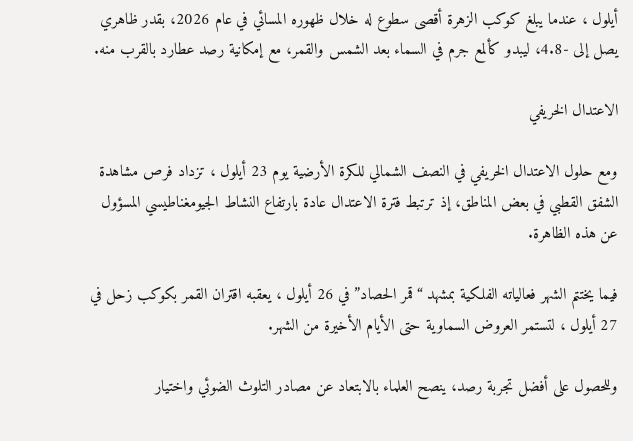أيلول ، عندما يبلغ كوكب الزهرة أقصى سطوع له خلال ظهوره المسائي في عام 2026، بقدر ظاهري يصل إلى -4.8، ليبدو كألمع جرم في السماء بعد الشمس والقمر، مع إمكانية رصد عطارد بالقرب منه.

الاعتدال الخريفي

ومع حلول الاعتدال الخريفي في النصف الشمالي للكرة الأرضية يوم 23 أيلول ، تزداد فرص مشاهدة الشفق القطبي في بعض المناطق، إذ ترتبط فترة الاعتدال عادة بارتفاع النشاط الجيومغناطيسي المسؤول عن هذه الظاهرة.

فيما يختتم الشهر فعالياته الفلكية بمشهد “قمر الحصاد” في 26 أيلول ، يعقبه اقتران القمر بكوكب زحل في 27 أيلول ، لتستمر العروض السماوية حتى الأيام الأخيرة من الشهر.

وللحصول على أفضل تجربة رصد، ينصح العلماء بالابتعاد عن مصادر التلوث الضوئي واختيار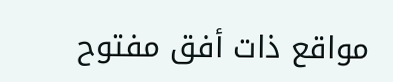مواقع ذات أفق مفتوح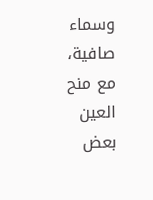وسماء صافية، مع منح العين بعض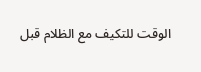الوقت للتكيف مع الظلام قبل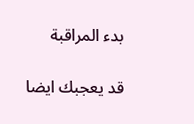بدء المراقبة

قد يعجبك ايضا